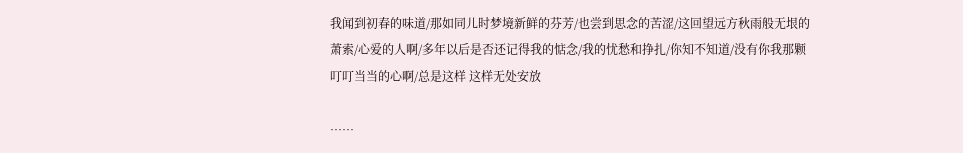我闻到初春的味道/那如同儿时梦境新鲜的芬芳/也尝到思念的苦涩/这回望远方秋雨般无垠的萧索/心爱的人啊/多年以后是否还记得我的惦念/我的忧愁和挣扎/你知不知道/没有你我那颗叮叮当当的心啊/总是这样 这样无处安放

……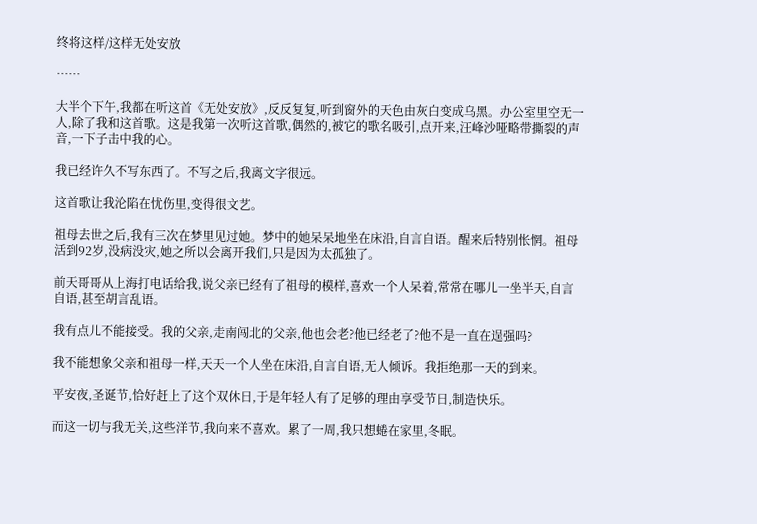终将这样/这样无处安放

……

大半个下午,我都在听这首《无处安放》,反反复复,听到窗外的天色由灰白变成乌黑。办公室里空无一人,除了我和这首歌。这是我第一次听这首歌,偶然的,被它的歌名吸引,点开来,汪峰沙哑略带撕裂的声音,一下子击中我的心。

我已经许久不写东西了。不写之后,我离文字很远。

这首歌让我沦陷在忧伤里,变得很文艺。

祖母去世之后,我有三次在梦里见过她。梦中的她呆呆地坐在床沿,自言自语。醒来后特别怅惘。祖母活到92岁,没病没灾,她之所以会离开我们,只是因为太孤独了。

前天哥哥从上海打电话给我,说父亲已经有了祖母的模样,喜欢一个人呆着,常常在哪儿一坐半天,自言自语,甚至胡言乱语。

我有点儿不能接受。我的父亲,走南闯北的父亲,他也会老?他已经老了?他不是一直在逞强吗?

我不能想象父亲和祖母一样,天天一个人坐在床沿,自言自语,无人倾诉。我拒绝那一天的到来。

平安夜,圣诞节,恰好赶上了这个双休日,于是年轻人有了足够的理由享受节日,制造快乐。

而这一切与我无关,这些洋节,我向来不喜欢。累了一周,我只想蜷在家里,冬眠。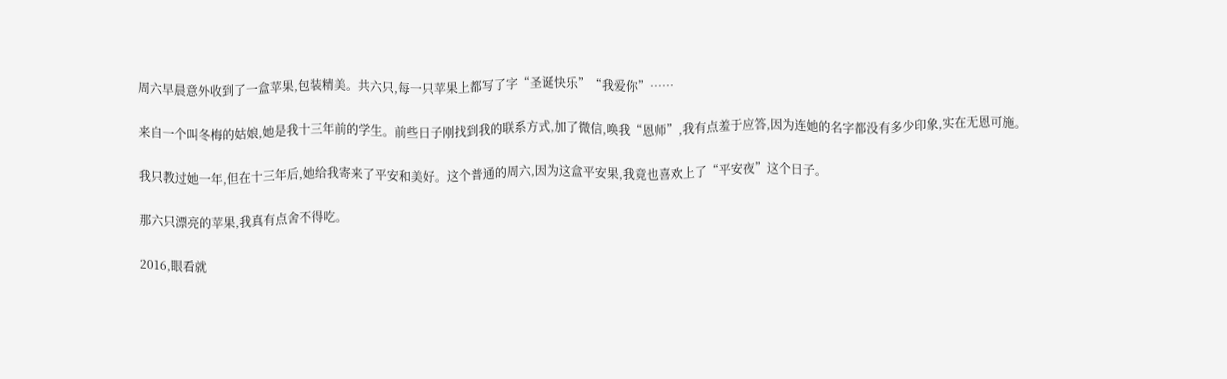周六早晨意外收到了一盒苹果,包装精美。共六只,每一只苹果上都写了字“圣诞快乐”“我爱你”……

来自一个叫冬梅的姑娘,她是我十三年前的学生。前些日子刚找到我的联系方式,加了微信,唤我“恩师”,我有点羞于应答,因为连她的名字都没有多少印象,实在无恩可施。

我只教过她一年,但在十三年后,她给我寄来了平安和美好。这个普通的周六,因为这盒平安果,我竟也喜欢上了“平安夜”这个日子。

那六只漂亮的苹果,我真有点舍不得吃。

2016,眼看就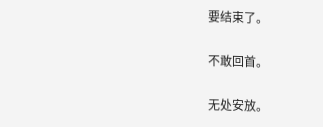要结束了。

不敢回首。

无处安放。